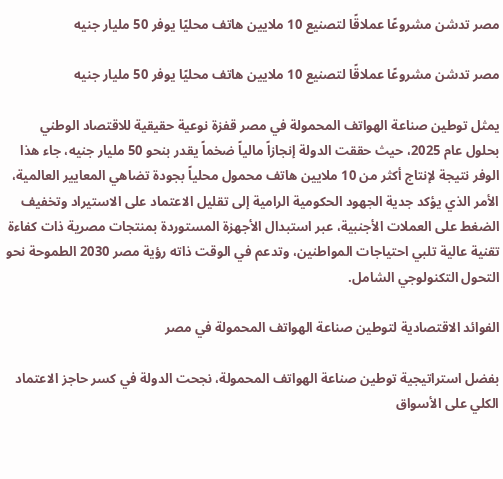مصر تدشن مشروعًا عملاقًا لتصنيع 10 ملايين هاتف محليًا يوفر 50 مليار جنيه

مصر تدشن مشروعًا عملاقًا لتصنيع 10 ملايين هاتف محليًا يوفر 50 مليار جنيه

يمثل توطين صناعة الهواتف المحمولة في مصر قفزة نوعية حقيقية للاقتصاد الوطني بحلول عام 2025، حيث حققت الدولة إنجازاً مالياً ضخماً يقدر بنحو 50 مليار جنيه، جاء هذا الوفر نتيجة لإنتاج أكثر من 10 ملايين هاتف محمول محلياً بجودة تضاهي المعايير العالمية، الأمر الذي يؤكد جدية الجهود الحكومية الرامية إلى تقليل الاعتماد على الاستيراد وتخفيف الضغط على العملات الأجنبية، عبر استبدال الأجهزة المستوردة بمنتجات مصرية ذات كفاءة تقنية عالية تلبي احتياجات المواطنين، وتدعم في الوقت ذاته رؤية مصر 2030 الطموحة نحو التحول التكنولوجي الشامل.

الفوائد الاقتصادية لتوطين صناعة الهواتف المحمولة في مصر

بفضل استراتيجية توطين صناعة الهواتف المحمولة، نجحت الدولة في كسر حاجز الاعتماد الكلي على الأسواق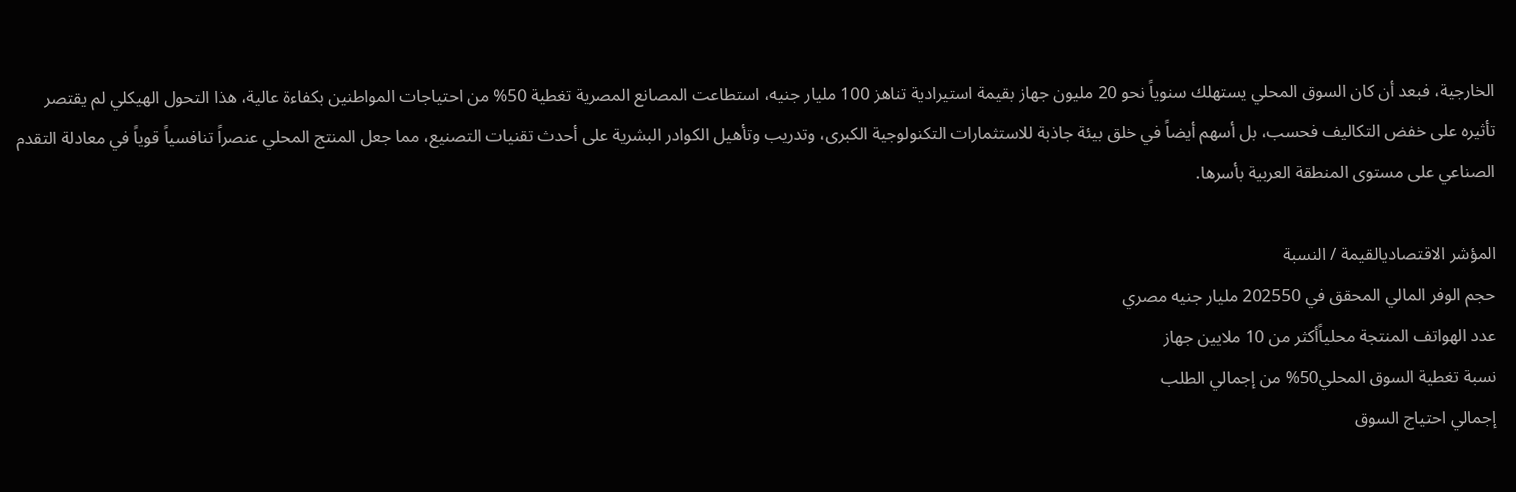الخارجية، فبعد أن كان السوق المحلي يستهلك سنوياً نحو 20 مليون جهاز بقيمة استيرادية تناهز 100 مليار جنيه، استطاعت المصانع المصرية تغطية 50% من احتياجات المواطنين بكفاءة عالية، هذا التحول الهيكلي لم يقتصر تأثيره على خفض التكاليف فحسب، بل أسهم أيضاً في خلق بيئة جاذبة للاستثمارات التكنولوجية الكبرى، وتدريب وتأهيل الكوادر البشرية على أحدث تقنيات التصنيع، مما جعل المنتج المحلي عنصراً تنافسياً قوياً في معادلة التقدم الصناعي على مستوى المنطقة العربية بأسرها.

المؤشر الاقتصاديالقيمة / النسبة
حجم الوفر المالي المحقق في 202550 مليار جنيه مصري
عدد الهواتف المنتجة محلياًأكثر من 10 ملايين جهاز
نسبة تغطية السوق المحلي50% من إجمالي الطلب
إجمالي احتياج السوق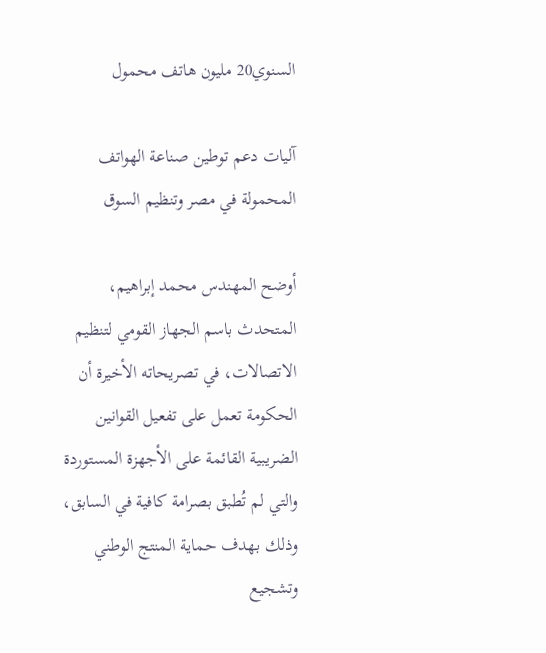السنوي20 مليون هاتف محمول

آليات دعم توطين صناعة الهواتف المحمولة في مصر وتنظيم السوق

أوضح المهندس محمد إبراهيم، المتحدث باسم الجهاز القومي لتنظيم الاتصالات، في تصريحاته الأخيرة أن الحكومة تعمل على تفعيل القوانين الضريبية القائمة على الأجهزة المستوردة والتي لم تُطبق بصرامة كافية في السابق، وذلك بهدف حماية المنتج الوطني وتشجيع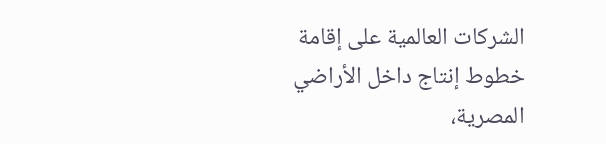الشركات العالمية على إقامة خطوط إنتاج داخل الأراضي المصرية،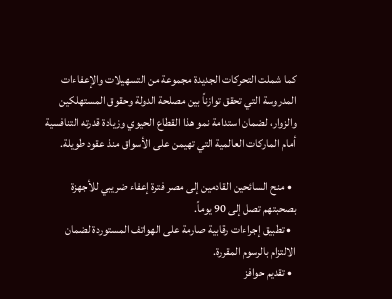كما شملت التحركات الجديدة مجموعة من التسهيلات والإعفاءات المدروسة التي تحقق توازناً بين مصلحة الدولة وحقوق المستهلكين والزوار، لضمان استدامة نمو هذا القطاع الحيوي وزيادة قدرته التنافسية أمام الماركات العالمية التي تهيمن على الأسواق منذ عقود طويلة.

  • منح السائحين القادمين إلى مصر فترة إعفاء ضريبي للأجهزة بصحبتهم تصل إلى 90 يوماً.
  • تطبيق إجراءات رقابية صارمة على الهواتف المستوردة لضمان الالتزام بالرسوم المقررة.
  • تقديم حوافز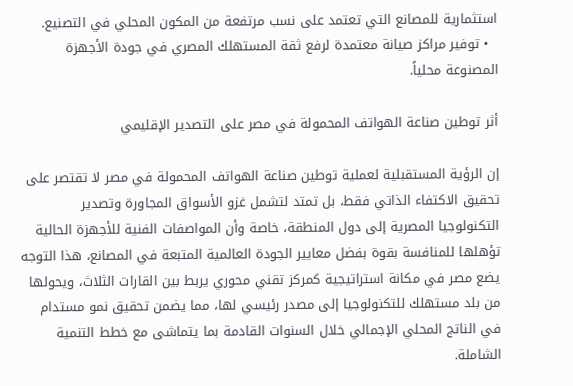استثمارية للمصانع التي تعتمد على نسب مرتفعة من المكون المحلي في التصنيع.
  • توفير مراكز صيانة معتمدة لرفع ثقة المستهلك المصري في جودة الأجهزة المصنوعة محلياً.

أثر توطين صناعة الهواتف المحمولة في مصر على التصدير الإقليمي

إن الرؤية المستقبلية لعملية توطين صناعة الهواتف المحمولة في مصر لا تقتصر على تحقيق الاكتفاء الذاتي فقط، بل تمتد لتشمل غزو الأسواق المجاورة وتصدير التكنولوجيا المصرية إلى دول المنطقة، خاصة وأن المواصفات الفنية للأجهزة الحالية تؤهلها للمنافسة بقوة بفضل معايير الجودة العالمية المتبعة في المصانع، هذا التوجه يضع مصر في مكانة استراتيجية كمركز تقني محوري يربط بين القارات الثلاث، ويحولها من بلد مستهلك للتكنولوجيا إلى مصدر رئيسي لها، مما يضمن تحقيق نمو مستدام في الناتج المحلي الإجمالي خلال السنوات القادمة بما يتماشى مع خطط التنمية الشاملة.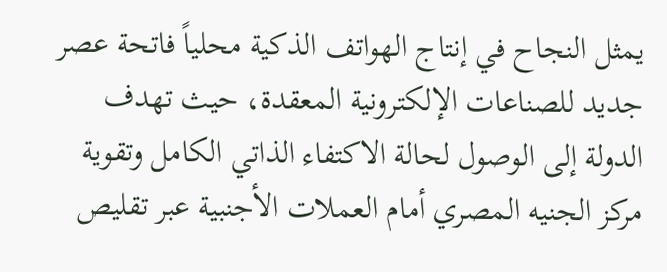يمثل النجاح في إنتاج الهواتف الذكية محلياً فاتحة عصر جديد للصناعات الإلكترونية المعقدة، حيث تهدف الدولة إلى الوصول لحالة الاكتفاء الذاتي الكامل وتقوية مركز الجنيه المصري أمام العملات الأجنبية عبر تقليص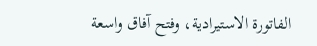الفاتورة الاستيرادية، وفتح آفاق واسعة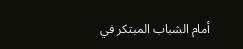أمام الشباب المبتكر في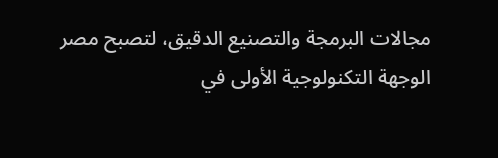مجالات البرمجة والتصنيع الدقيق، لتصبح مصر الوجهة التكنولوجية الأولى في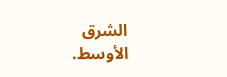الشرق الأوسط.